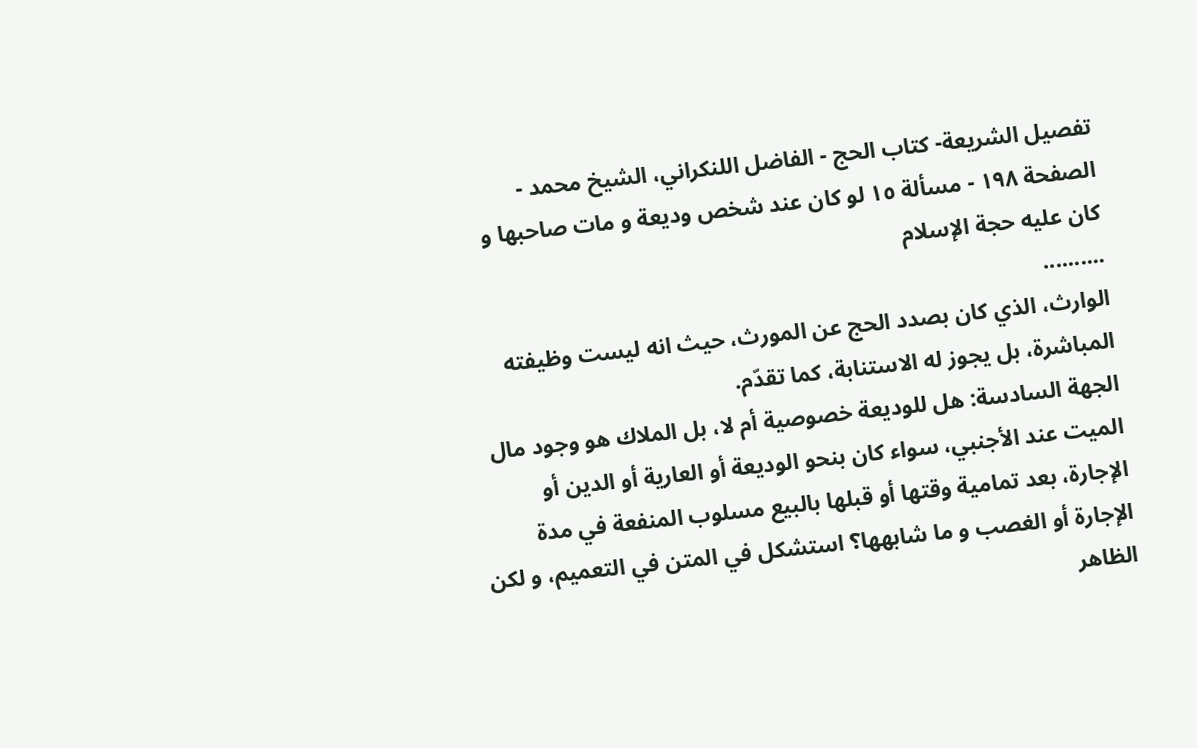تفصيل الشريعة- كتاب الحج - الفاضل اللنكراني، الشيخ محمد - الصفحة ١٩٨ - مسألة ١٥ لو كان عند شخص وديعة و مات صاحبها و كان عليه حجة الإسلام
..........
الوارث، الذي كان بصدد الحج عن المورث، حيث انه ليست وظيفته المباشرة، بل يجوز له الاستنابة، كما تقدّم.
الجهة السادسة: هل للوديعة خصوصية أم لا، بل الملاك هو وجود مال الميت عند الأجنبي، سواء كان بنحو الوديعة أو العارية أو الدين أو الإجارة، بعد تمامية وقتها أو قبلها بالبيع مسلوب المنفعة في مدة الإجارة أو الغصب و ما شابهها؟ استشكل في المتن في التعميم، و لكن الظاهر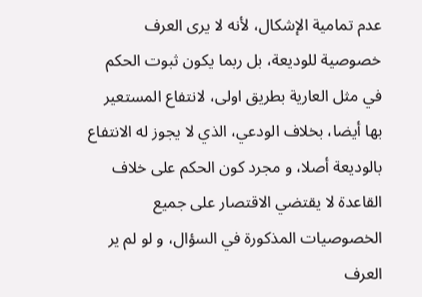عدم تمامية الإشكال، لأنه لا يرى العرف خصوصية للوديعة، بل ربما يكون ثبوت الحكم في مثل العارية بطريق اولى، لانتفاع المستعير بها أيضا، بخلاف الودعي، الذي لا يجوز له الانتفاع بالوديعة أصلا، و مجرد كون الحكم على خلاف القاعدة لا يقتضي الاقتصار على جميع الخصوصيات المذكورة في السؤال، و لو لم ير العرف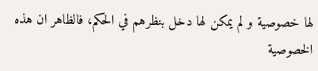لها خصوصية و لم يمكن لها دخل بنظرهم في الحكم، فالظاهر ان هذه الخصوصية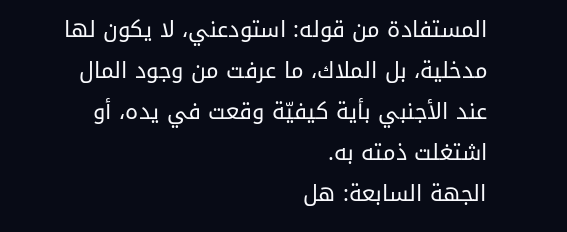المستفادة من قوله: استودعني، لا يكون لها مدخلية، بل الملاك، ما عرفت من وجود المال عند الأجنبي بأية كيفيّة وقعت في يده، أو اشتغلت ذمته به.
الجهة السابعة: هل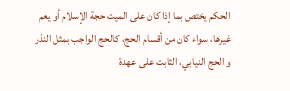الحكم يختص بما إذا كان على الميت حجة الإسلام أو يعم غيرها، سواء كان من أقسام الحج، كالحج الواجب بمثل النذر و الحج النيابي، الثابت على عهدة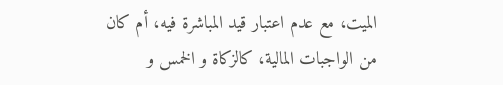الميت، مع عدم اعتبار قيد المباشرة فيه، أم كان من الواجبات المالية، كالزكاة و الخمس و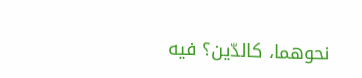نحوهما، كالدّين؟ فيه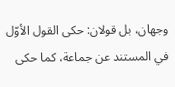وجهان، بل قولان: حكى القول الأوّل في المستند عن جماعة، كما حكى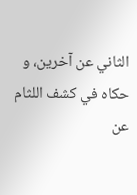الثاني عن آخرين، و حكاه في كشف اللثام عن